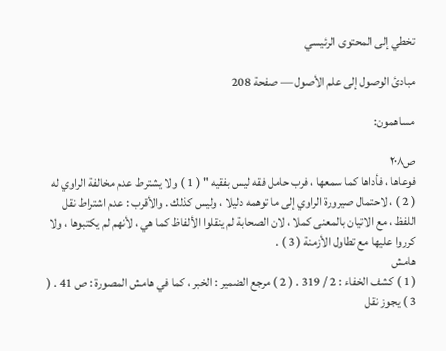تخطي إلى المحتوى الرئيسي

مبادئ الوصول إلى علم الأصول — صفحة 208

مساهمون:

ص٢٠٨
فوعاها ، فأداها كما سمعها ، فرب حامل فقه ليس بفقيه " ( 1 ) ولا يشترط عدم مخالفة الراوي له ( 2 ) ، لاحتمال صيرورة الراوي إلى ما توهمه دليلا ، وليس كذلك . والأقرب : عدم اشتراط نقل اللفظ ، مع الاتيان بالمعنى كملا ، لان الصحابة لم ينقلوا الألفاظ كما هي ، لأنهم لم يكتبوها ، ولا كرروا عليها مع تطاول الأزمنة ( 3 ) .
هامش
( 1 ) كشف الخفاء : 2 / 319 . ( 2 ) مرجع الضمير : الخبر ، كما في هامش المصورة : ص 41 . ( 3 ) يجوز نقل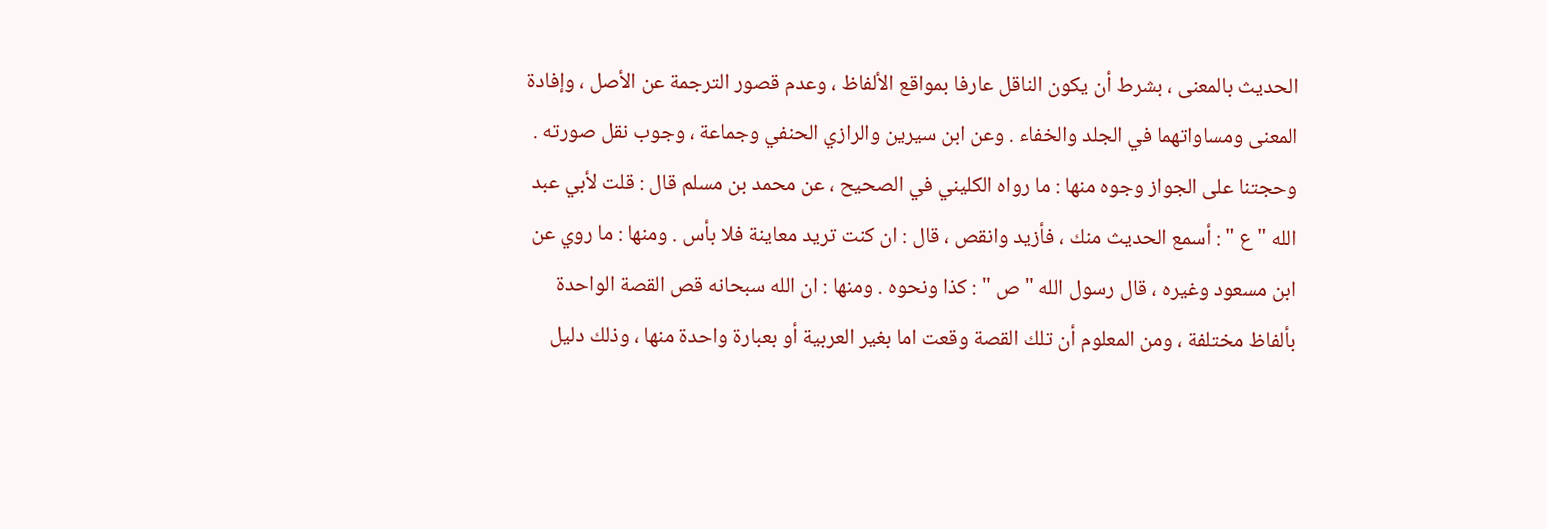الحديث بالمعنى ، بشرط أن يكون الناقل عارفا بمواقع الألفاظ ، وعدم قصور الترجمة عن الأصل ، وإفادة المعنى ومساواتهما في الجلد والخفاء . وعن ابن سيرين والرازي الحنفي وجماعة ، وجوب نقل صورته . وحجتنا على الجواز وجوه منها : ما رواه الكليني في الصحيح ، عن محمد بن مسلم قال : قلت لأبي عبد الله " ع " : أسمع الحديث منك ، فأزيد وانقص ، قال : ان كنت تريد معاينة فلا بأس . ومنها : ما روي عن ابن مسعود وغيره ، قال رسول الله " ص " : كذا ونحوه . ومنها : ان الله سبحانه قص القصة الواحدة بألفاظ مختلفة ، ومن المعلوم أن تلك القصة وقعت اما بغير العربية أو بعبارة واحدة منها ، وذلك دليل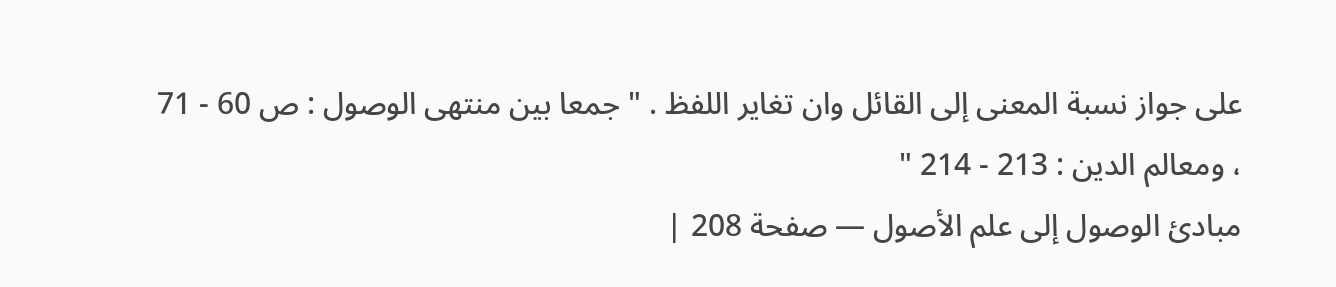على جواز نسبة المعنى إلى القائل وان تغاير اللفظ . " جمعا بين منتهى الوصول : ص 60 - 71 ، ومعالم الدين : 213 - 214 "
مبادئ الوصول إلى علم الأصول — صفحة 208 |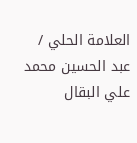العلامة الحلي / عبد الحسين محمد علي البقال